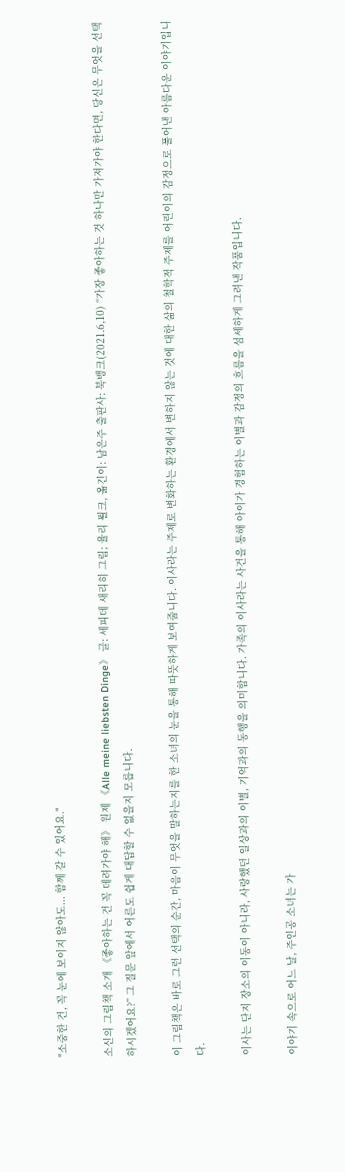"소중한 건, 꼭 눈에 보이지 않아도... 함께 갈 수 있어요."

소신의 그림책 소개 《좋아하는 건 꼭 데려가야 해》 원제 《Alle meine liebsten Dinge》 글: 세피데 새리히 그림; 율리 푈크, 옮긴이: 남은주 출판사: 북뱅크(2021.6,10) “가장 좋아하는 것 하나만 가져가야 한다면, 당신은 무엇을 선택하시겠어요?” 그 질문 앞에서 어른도 쉽게 대답할 수 없을지 모릅니다.

이 그림책은 바로 그런 선택의 순간, 마음이 무엇을 말하는지를 한 소녀의 눈을 통해 따뜻하게 보여줍니다. 이사라는 주제로 변화하는 환경에서 변하지 않는 것에 대한 삶의 철학적 주제를 어린이의 감정으로 풀어낸 아름다운 이야기입니다.

이사는 단지 장소의 이동이 아니라, 사랑했던 일상과의 이별, 기억과의 동행을 의미합니다. 가족의 이사라는 사건을 통해 아이가 경험하는 이별과 감정의 흐름을 섬세하게 그려낸 작품입니다.

이야기 속으로 어느 날, 주인공 소녀는 가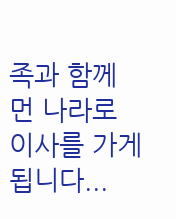족과 함께 먼 나라로 이사를 가게 됩니다...